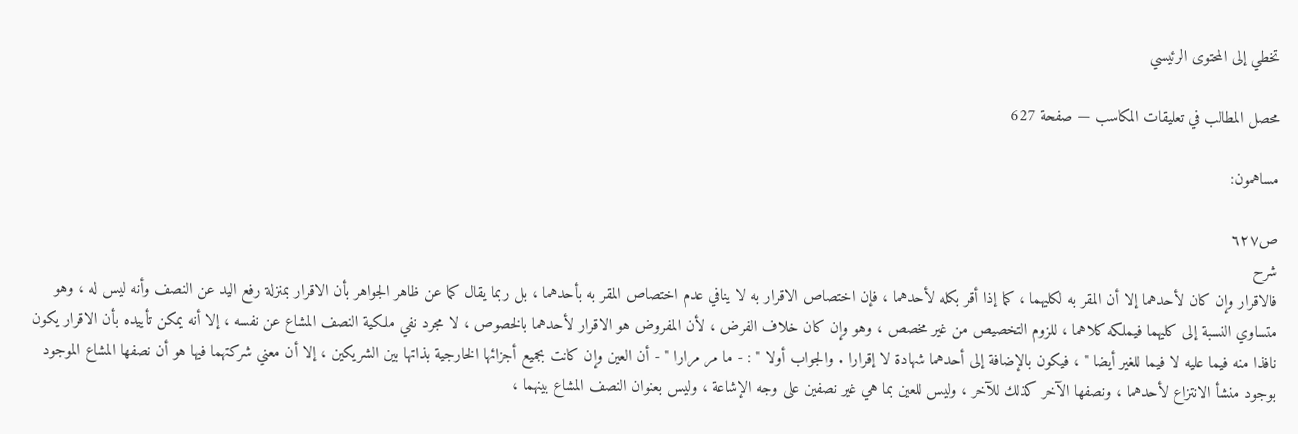تخطي إلى المحتوى الرئيسي

محصل المطالب في تعليقات المكاسب — صفحة 627

مساهمون:

ص٦٢٧
شرح
فالاقرار وإن كان لأحدهما إلا أن المقر به لكليهما ، كما إذا أقر بكله لأحدهما ، فإن اختصاص الاقرار به لا ينافي عدم اختصاص المقر به بأحدهما ، بل ربما يقال كما عن ظاهر الجواهر بأن الاقرار بمنزلة رفع اليد عن النصف وأنه ليس له ، وهو متساوي النسبة إلى كليهما فيملكه كلاهما ، للزوم التخصيص من غير مخصص ، وهو وإن كان خلاف الفرض ، لأن المفروض هو الاقرار لأحدهما بالخصوص ، لا مجرد نفي ملكية النصف المشاع عن نفسه ، إلا أنه يمكن تأييده بأن الاقرار يكون نافذا منه فيما عليه لا فيما للغير أيضا " ، فيكون بالإضافة إلى أحدهما شهادة لا إقرارا . والجواب أولا " : - ما مر مرارا " - أن العين وإن كانت بجميع أجزائها الخارجية بذاتها بين الشريكين ، إلا أن معني شركتهما فيها هو أن نصفها المشاع الموجود بوجود منشأ الانتزاع لأحدهما ، ونصفها الآخر كذلك للآخر ، وليس للعين بما هي غير نصفين على وجه الإشاعة ، وليس بعنوان النصف المشاع بينهما ،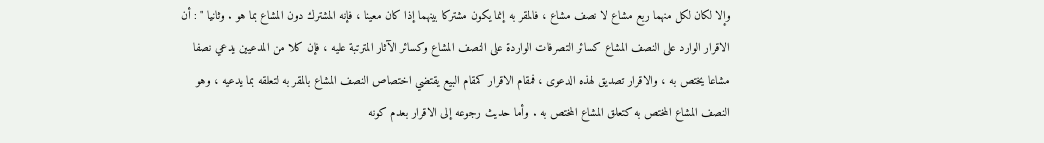وإلا لكان لكل منهما ربع مشاع لا نصف مشاع ، فالمقر به إنما يكون مشتركا بينهما إذا كان معينا ، فإنه المشترك دون المشاع بما هو . وثانيا " : أن الاقرار الوارد على النصف المشاع كسائر التصرفات الواردة على النصف المشاع وكسائر الآثار المترتبة عليه ، فإن كلا من المدعيين يدعي نصفا مشاعا يختص به ، والاقرار تصديق لهذه الدعوى ، فمقام الاقرار كمقام البيع يقتضي اختصاص النصف المشاع بالمقر به لتعلقه بما يدعيه ، وهو النصف المشاع المختص به كتعلق المشاع المختص به . وأما حديث رجوعه إلى الاقرار بعدم كونه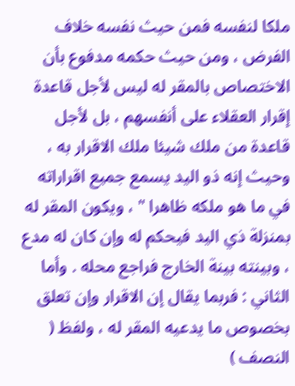ملكا لنفسه فمن حيث نفسه خلاف الفرض ، ومن حيث حكمه مدفوع بأن الاختصاص بالمقر له ليس لأجل قاعدة إقرار العقلاء على أنفسهم ، بل لأجل قاعدة من ملك شيئا ملك الاقرار به ، وحيث إنه ذو اليد يسمع جميع اقراراته في ما هو ملكه ظاهرا " ، ويكون المقر له بمنزلة ذي اليد فيحكم له وإن كان له مدع ، وبينته بينة الخارج فراجع محله . وأما الثاني : فربما يقال إن الاقرار وإن تعلق بخصوص ما يدعيه المقر له ، ولفظ ( النصف )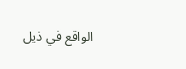الواقع في ذيل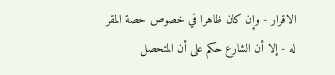الاقرار - وإن كان ظاهرا في خصوص حصة المقر له - إلا أن الشارع حكم على أن المتحصل